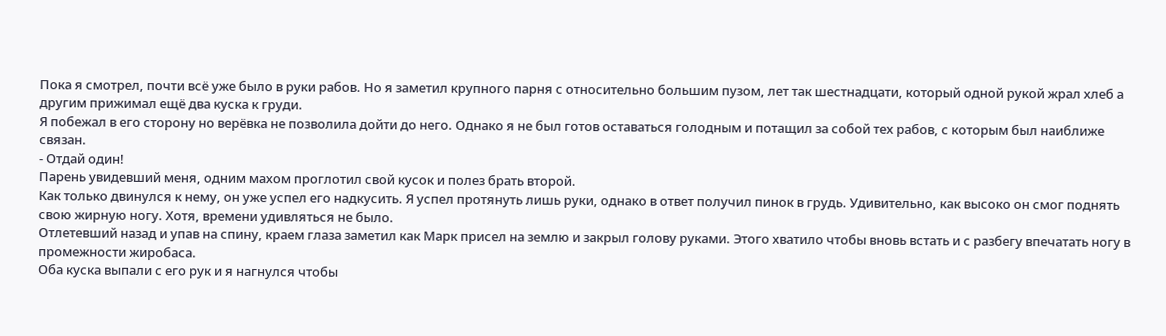Пока я смотрел, почти всё уже было в руки рабов. Но я заметил крупного парня с относительно большим пузом, лет так шестнадцати, который одной рукой жрал хлеб а другим прижимал ещё два куска к груди.
Я побежал в его сторону но верёвка не позволила дойти до него. Однако я не был готов оставаться голодным и потащил за собой тех рабов, с которым был наиближе связан.
- Отдай один!
Парень увидевший меня, одним махом проглотил свой кусок и полез брать второй.
Как только двинулся к нему, он уже успел его надкусить. Я успел протянуть лишь руки, однако в ответ получил пинок в грудь. Удивительно, как высоко он смог поднять свою жирную ногу. Хотя, времени удивляться не было.
Отлетевший назад и упав на спину, краем глаза заметил как Марк присел на землю и закрыл голову руками. Этого хватило чтобы вновь встать и с разбегу впечатать ногу в промежности жиробаса.
Оба куска выпали с его рук и я нагнулся чтобы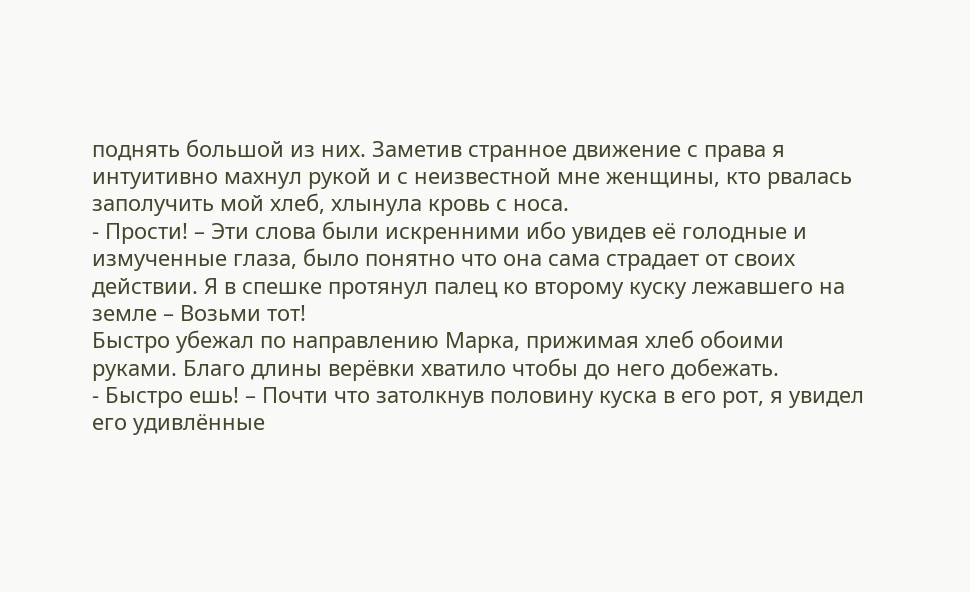поднять большой из них. Заметив странное движение с права я интуитивно махнул рукой и с неизвестной мне женщины, кто рвалась заполучить мой хлеб, хлынула кровь с носа.
- Прости! – Эти слова были искренними ибо увидев её голодные и измученные глаза, было понятно что она сама страдает от своих действии. Я в спешке протянул палец ко второму куску лежавшего на земле – Возьми тот!
Быстро убежал по направлению Марка, прижимая хлеб обоими руками. Благо длины верёвки хватило чтобы до него добежать.
- Быстро ешь! – Почти что затолкнув половину куска в его рот, я увидел его удивлённые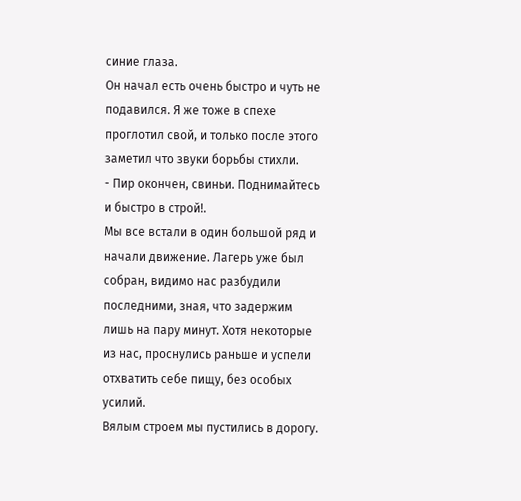синие глаза.
Он начал есть очень быстро и чуть не подавился. Я же тоже в спехе проглотил свой, и только после этого заметил что звуки борьбы стихли.
- Пир окончен, свиньи. Поднимайтесь и быстро в строй!.
Мы все встали в один большой ряд и начали движение. Лагерь уже был собран, видимо нас разбудили последними, зная, что задержим лишь на пару минут. Хотя некоторые из нас, проснулись раньше и успели отхватить себе пищу, без особых усилий.
Вялым строем мы пустились в дорогу.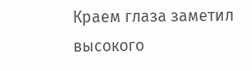Краем глаза заметил высокого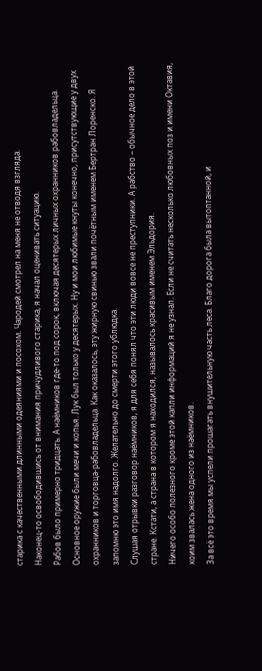старика с качественными длинными одеяниями и посохом. Чародей смотрел на меня не отводя взгляда.
Наконец-то освободившись от внимания причудливого старика, я начал оценивать ситуацию.
Рабов было примерно тридцать. А наёмников где-то под сорок, включая десятерых личных охранников рабовладельца. Основное оружие были мечи и копья. Лук был только у десятерых. Ну и мои любимые кнуты конечно, присутствующие у двух охранников и торговца-рабовладельца. Как оказалось, эту жирную свинью звали почётным именем Бертран Лоренско. Я запомню это имя надолго. Желательно до смерти этого ублюдка.
Слушая отрывки разговор наёмников, я для себя понял что эти люди вовсе не преступники. А рабство – обычное дело в этой стране. Кстати, а страна в котором я находился, называлось красивым именем Эльдория.
Ничего особо полезного кроме этой капли информаций я не узнал. Если не считать несколько любовных поз и имени Октавия, коим звалась жена одного из наёмников.
За всё это время мы успели прошагать внушительную часть леса. Благо дорога была вытоптанной, и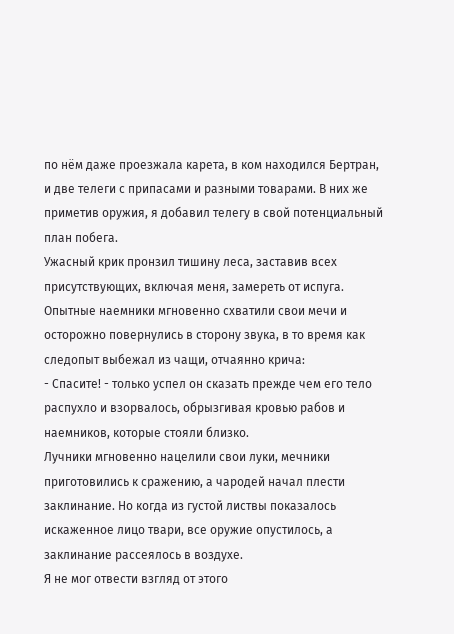по нём даже проезжала карета, в ком находился Бертран, и две телеги с припасами и разными товарами. В них же приметив оружия, я добавил телегу в свой потенциальный план побега.
Ужасный крик пронзил тишину леса, заставив всех присутствующих, включая меня, замереть от испуга. Опытные наемники мгновенно схватили свои мечи и осторожно повернулись в сторону звука, в то время как следопыт выбежал из чащи, отчаянно крича:
- Спасите! - только успел он сказать прежде чем его тело распухло и взорвалось, обрызгивая кровью рабов и наемников, которые стояли близко.
Лучники мгновенно нацелили свои луки, мечники приготовились к сражению, а чародей начал плести заклинание. Но когда из густой листвы показалось искаженное лицо твари, все оружие опустилось, а заклинание рассеялось в воздухе.
Я не мог отвести взгляд от этого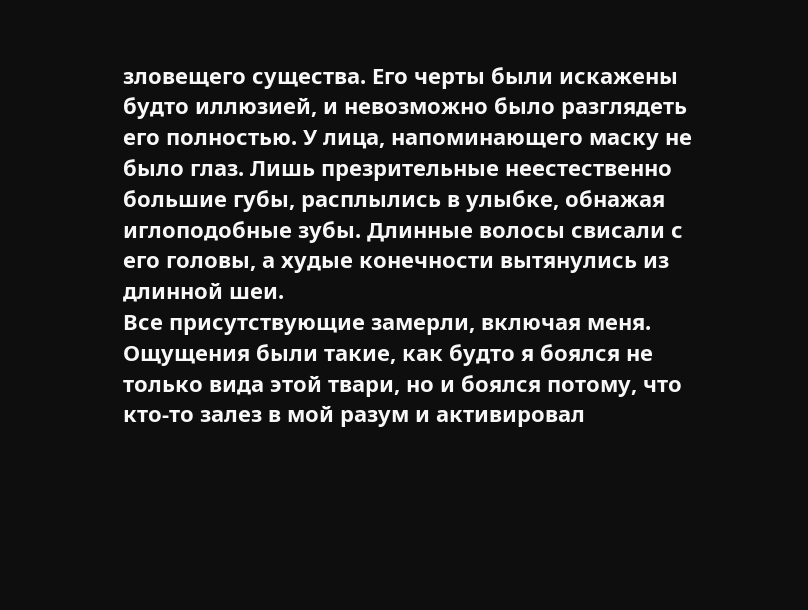зловещего существа. Его черты были искажены будто иллюзией, и невозможно было разглядеть его полностью. У лица, напоминающего маску не было глаз. Лишь презрительные неестественно большие губы, расплылись в улыбке, обнажая иглоподобные зубы. Длинные волосы свисали с его головы, а худые конечности вытянулись из длинной шеи.
Все присутствующие замерли, включая меня. Ощущения были такие, как будто я боялся не только вида этой твари, но и боялся потому, что кто-то залез в мой разум и активировал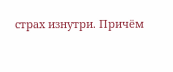страх изнутри. Причём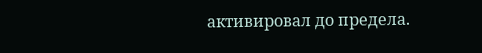активировал до предела.